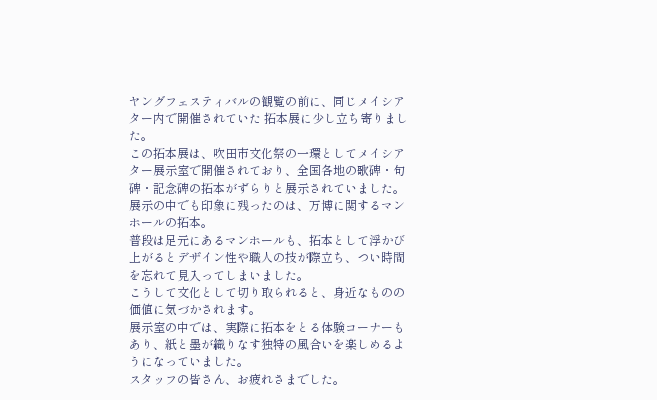ヤングフェスティバルの観覧の前に、同じメイシアター内で開催されていた 拓本展に少し立ち寄りました。
この拓本展は、吹田市文化祭の一環としてメイシアター展示室で開催されており、全国各地の歌碑・句碑・記念碑の拓本がずらりと展示されていました。
展示の中でも印象に残ったのは、万博に関するマンホールの拓本。
普段は足元にあるマンホールも、拓本として浮かび上がるとデザイン性や職人の技が際立ち、つい時間を忘れて見入ってしまいました。
こうして文化として切り取られると、身近なものの価値に気づかされます。
展示室の中では、実際に拓本をとる体験コーナーもあり、紙と墨が織りなす独特の風合いを楽しめるようになっていました。
スタッフの皆さん、お疲れさまでした。